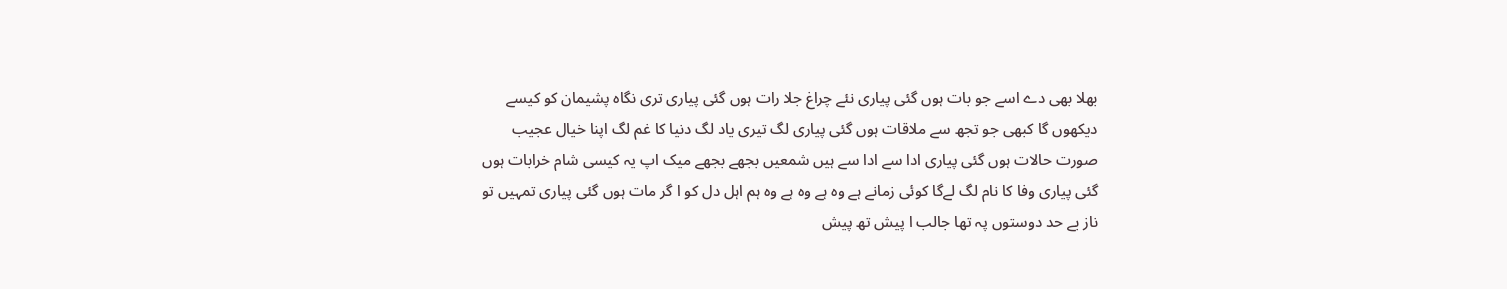بھلا بھی دے اسے جو بات ہوں گئی پیاری نئے چراغ جلا رات ہوں گئی پیاری تری نگاہ پشیمان کو کیسے دیکھوں گا کبھی جو تجھ سے ملاقات ہوں گئی پیاری لگ تیری یاد لگ دنیا کا غم لگ اپنا خیال عجیب صورت حالات ہوں گئی پیاری ادا سے ادا سے ہیں شمعیں بجھے بجھے میک اپ یہ کیسی شام خرابات ہوں گئی پیاری وفا کا نام لگ لےگا کوئی زمانے ہے وہ ہے وہ ہے وہ ہم اہل دل کو ا گر مات ہوں گئی پیاری تمہیں تو ناز بے حد دوستوں پہ تھا جالب ا پیش تھ پیش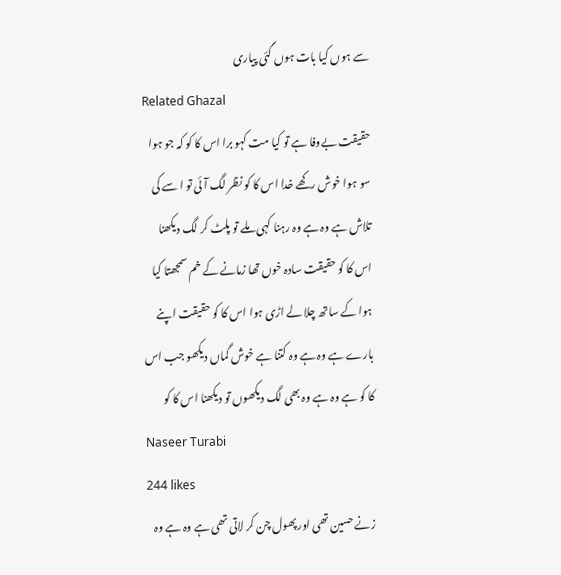سے ہوں کیا بات ہوں گئی پیاری
Related Ghazal
حقیقت بےوفا ہے تو کیا مت کہو برا اس کا کو کہ جو ہوا سو ہوا خوش رکھے خدا اس کا کو نظر لگ آئی تو ا سے کی تلاش ہے وہ ہے وہ رہنا کہی ملے تو پلٹ کر لگ دیکھنا اس کا کو حقیقت سادہ خوں تھا زمانے کے خم سمجھتا کیا ہوا کے ساتھ چلا لے اڑی ہوا اس کا کو حقیقت اپنے بارے ہے وہ ہے وہ کتنا ہے خوش گماں دیکھو جب اس کا کو ہے وہ ہے وہ بھی لگ دیکھوں تو دیکھنا اس کا کو
Naseer Turabi
244 likes
زنے حسین تھی اور پھول چن کر لاتی تھی ہے وہ ہے وہ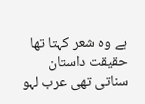ہے وہ شعر کہتا تھا حقیقت داستان سناتی تھی عرب لہو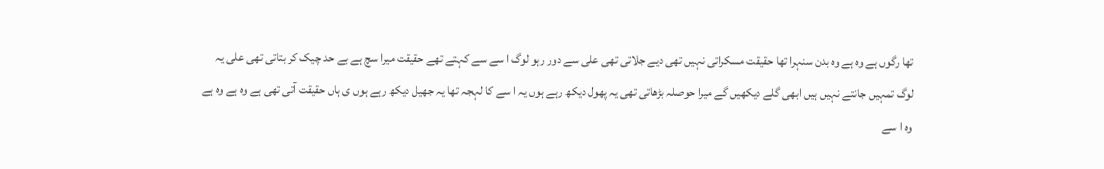تھا رگوں ہے وہ ہے وہ بدن سنہرا تھا حقیقت مسکراتی نہیں تھی دیے جلاتی تھی علی سے دور رہو لوگ ا سے سے کہتے تھے حقیقت میرا سچ ہے بے حد چیک کر بتاتی تھی علی یہ لوگ تمہیں جانتے نہیں ہیں ابھی گلے دیکھیں گے میرا حوصلہ بڑھاتی تھی یہ پھول دیکھ رہے ہوں یہ ا سے کا لہجہ تھا یہ جھیل دیکھ رہے ہوں ی ہاں حقیقت آتی تھی ہے وہ ہے وہ ہے وہ ا سے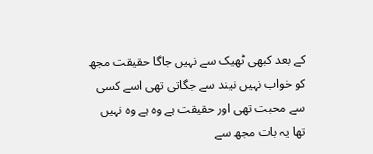کے بعد کبھی ٹھیک سے نہیں جاگا حقیقت مجھ کو خواب نہیں نیند سے جگاتی تھی اسے کسی سے محبت تھی اور حقیقت ہے وہ ہے وہ نہیں تھا یہ بات مجھ سے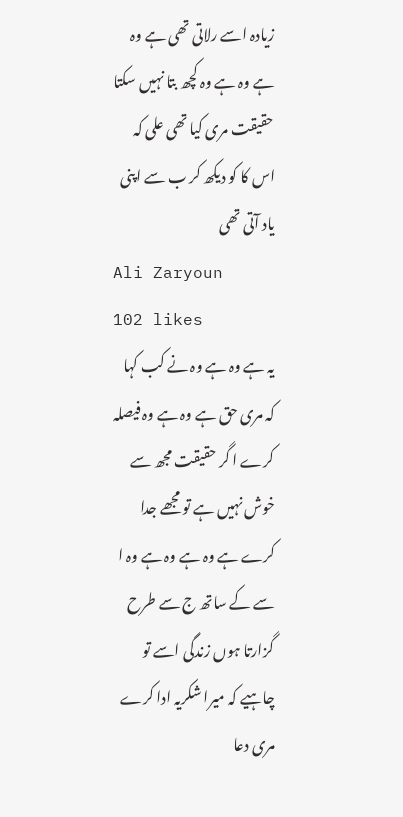زیادہ اسے رلاتی تھی ہے وہ ہے وہ ہے وہ کچھ بتا نہیں سکتا حقیقت مری کیا تھی علی کہ اس کا کو دیکھ کر ب سے اپنی یاد آتی تھی
Ali Zaryoun
102 likes
یہ ہے وہ ہے وہ نے کب کہا کہ مری حق ہے وہ ہے وہ فیصلہ کرے ا گر حقیقت مجھ سے خوش نہیں ہے تو مجھے جدا کرے ہے وہ ہے وہ ہے وہ ا سے کے ساتھ ج سے طرح گزارتا ہوں زندگی اسے تو چاہیے کہ میرا شکریہ ادا کرے مری دعا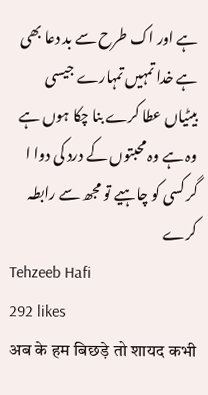ہے اور اک طرح سے بد دعا بھی ہے خدا تمہیں تمہارے جیسی بیٹیاں عطا کرے بنا چکا ہوں ہے وہ ہے وہ محبتوں کے درد کی دوا ا گر کسی کو چاہیے تو مجھ سے رابطہ کرے
Tehzeeb Hafi
292 likes
अब के हम बिछड़े तो शायद कभी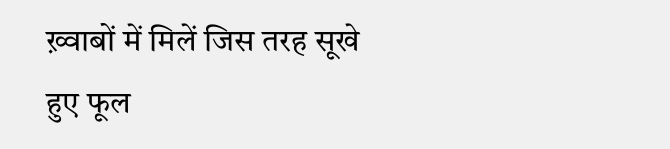ख़्वाबों में मिलें जिस तरह सूखे हुए फूल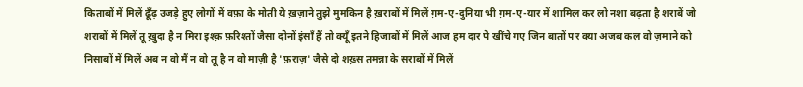किताबों में मिलें ढूँढ़ उजड़े हुए लोगों में वफ़ा के मोती ये ख़ज़ाने तुझे मुमकिन है ख़राबों में मिलें ग़म-ए-दुनिया भी ग़म-ए-यार में शामिल कर लो नशा बढ़ता है शराबें जो शराबों में मिलें तू ख़ुदा है न मिरा इश्क़ फ़रिश्तों जैसा दोनों इंसाँ हैं तो क्यूँ इतने हिजाबों में मिलें आज हम दार पे खींचे गए जिन बातों पर क्या अजब कल वो ज़माने को निसाबों में मिलें अब न वो मैं न वो तू है न वो माज़ी है 'फ़राज़' जैसे दो शख़्स तमन्ना के सराबों में मिलें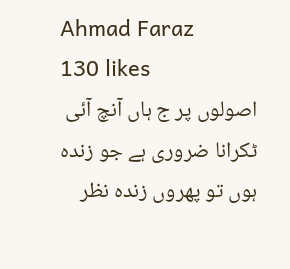Ahmad Faraz
130 likes
اصولوں پر ج ہاں آنچ آئی ٹکرانا ضروری ہے جو زندہ ہوں تو پھروں زندہ نظر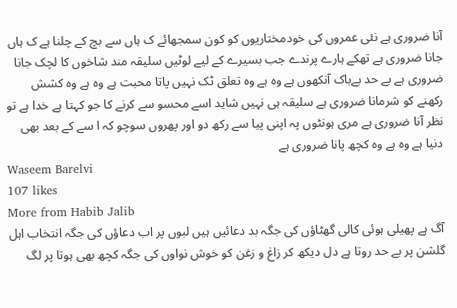آنا ضروری ہے نئی عمروں کی خودمختاریوں کو کون سمجھائے ک ہاں سے بچ کے چلنا ہے ک ہاں جانا ضروری ہے تھکے ہارے پرندے جب بسیرے کے لیے لوٹیں سلیقہ مند شاخوں کا لچک جانا ضروری ہے بے حد بےباک آنکھوں ہے وہ ہے وہ تعلق ٹک نہیں پاتا محبت ہے وہ ہے وہ کشش رکھنے کو شرمانا ضروری ہے سلیقہ ہی نہیں شاید اسے محسو سے کرنے کا جو کہتا ہے خدا ہے تو نظر آنا ضروری ہے مری ہونٹوں پہ اپنی پیا سے رکھ دو اور پھروں سوچو کہ ا سے کے بعد بھی دنیا ہے وہ ہے وہ کچھ پانا ضروری ہے
Waseem Barelvi
107 likes
More from Habib Jalib
آگ ہے پھیلی ہوئی کالی گھٹاؤں کی جگہ بد دعائیں ہیں لبوں پر اب دعاؤں کی جگہ انتخاب اہل گلشن پر بے حد روتا ہے دل دیکھ کر زاغ و زغن کو خوش نواوں کی جگہ کچھ بھی ہوتا پر لگ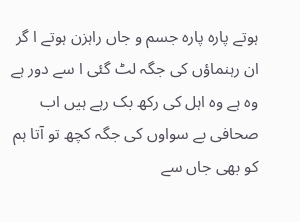ہوتے پارہ پارہ جسم و جاں راہزن ہوتے ا گر ان رہنماؤں کی جگہ لٹ گئی ا سے دور ہے وہ ہے وہ اہل کی رکھ بک رہے ہیں اب صحافی بے سواوں کی جگہ کچھ تو آتا ہم کو بھی جاں سے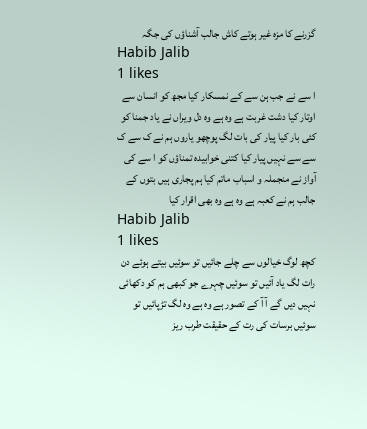گزرنے کا مزہ غیر ہوتے کاش جالب آشناؤں کی جگہ
Habib Jalib
1 likes
ا سے نے جب ہن سے کے نمسکار کیا مجھ کو انسان سے اوتار کیا دشت غربت ہے وہ ہے وہ دل ویراں نے یاد جمنا کو کئی بار کیا پیار کی بات لگ پوچھو یاروں ہم نے ک سے ک سے سے نہیں پیار کیا کتنی خوابیدہ تمناؤں کو ا سے کی آواز نے منجملہ و اسباب ماتم کیا ہم پجاری ہیں بتوں کے جالب ہم نے کعبہ ہے وہ ہے وہ بھی اقرار کیا
Habib Jalib
1 likes
کچھ لوگ خیالوں سے چلے جائیں تو سوئیں بیتے ہوئے دن رات لگ یاد آئیں تو سوئیں چہرے جو کبھی ہم کو دکھائی نہیں دیں گے آ آ کے تصور ہے وہ ہے وہ لگ تڑپائیں تو سوئیں برسات کی رت کے حقیقت طرب ریز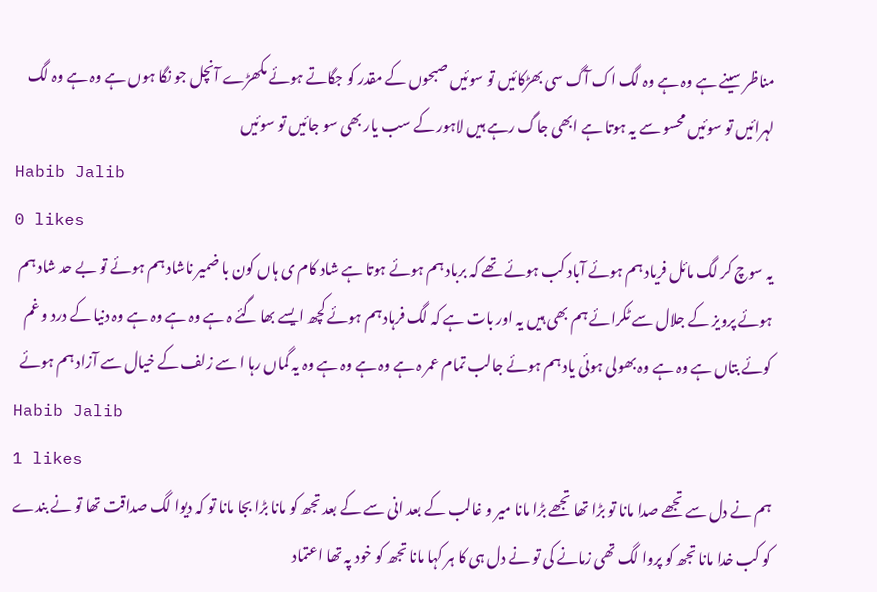مناظر سینے ہے وہ ہے وہ لگ اک آگ سی بھڑکائیں تو سوئیں صبحوں کے مقدر کو جگاتے ہوئے مکھڑے آنچل جو نگا ہوں ہے وہ ہے وہ لگ لہرائیں تو سوئیں محسو سے یہ ہوتا ہے ابھی جاگ رہے ہیں لاہور کے سب یار بھی سو جائیں تو سوئیں
Habib Jalib
0 likes
یہ سوچ کر لگ مائل فریاد ہم ہوئے آباد کب ہوئے تھے کہ برباد ہم ہوئے ہوتا ہے شاد کام ی ہاں کون با ضمیر ناشاد ہم ہوئے تو بے حد شاد ہم ہوئے پرویز کے جلال سے ٹکرائے ہم بھی ہیں یہ اور بات ہے کہ لگ فرہاد ہم ہوئے کچھ ایسے بھا گئے ہ ہے وہ ہے وہ ہے وہ دنیا کے درد و غم کوئے بتاں ہے وہ ہے وہ بھولی ہوئی یاد ہم ہوئے جالب تمام عمر ہ ہے وہ ہے وہ ہے وہ یہ گماں رہا ا سے زلف کے خیال سے آزاد ہم ہوئے
Habib Jalib
1 likes
ہم نے دل سے تجھے صدا مانا تو بڑا تھا تجھے بڑا مانا میر و غالب کے بعد انی سے کے بعد تجھ کو مانا بڑا بجا مانا تو کہ دیوا لگ صداقت تھا تو نے بندے کو کب خدا مانا تجھ کو پروا لگ تھی زمانے کی تو نے دل ہی کا ہر کہا مانا تجھ کو خود پہ تھا اعتماد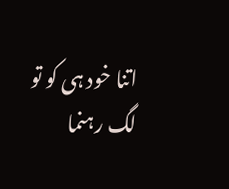اتنا خود ہی کو تو لگ رہنما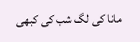مانا کی لگ شب کی کبھی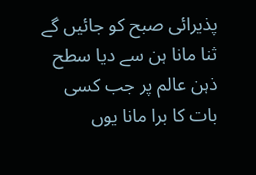پذیرائی صبح کو جائیں گے ثنا مانا ہن سے دیا سطح ذہن عالم پر جب کسی بات کا برا مانا یوں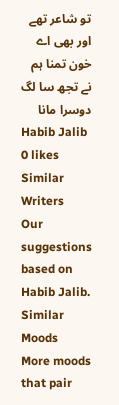تو شاعر تھے اور بھی اے خون تمنا ہم نے تجھ سا لگ دوسرا مانا
Habib Jalib
0 likes
Similar Writers
Our suggestions based on Habib Jalib.
Similar Moods
More moods that pair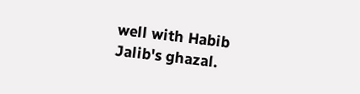well with Habib Jalib's ghazal.